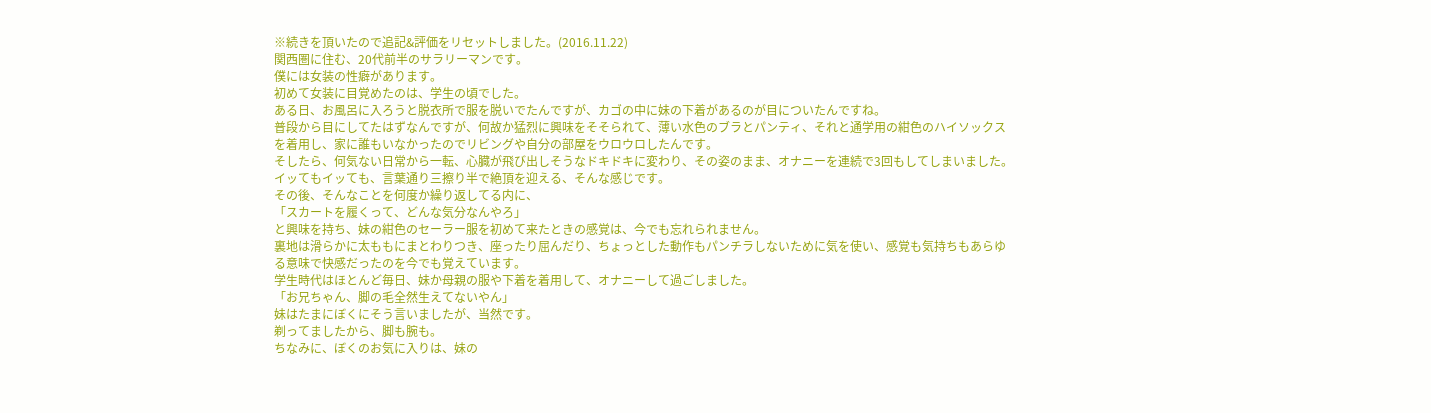※続きを頂いたので追記&評価をリセットしました。(2016.11.22)
関西圏に住む、20代前半のサラリーマンです。
僕には女装の性癖があります。
初めて女装に目覚めたのは、学生の頃でした。
ある日、お風呂に入ろうと脱衣所で服を脱いでたんですが、カゴの中に妹の下着があるのが目についたんですね。
普段から目にしてたはずなんですが、何故か猛烈に興味をそそられて、薄い水色のブラとパンティ、それと通学用の紺色のハイソックスを着用し、家に誰もいなかったのでリビングや自分の部屋をウロウロしたんです。
そしたら、何気ない日常から一転、心臓が飛び出しそうなドキドキに変わり、その姿のまま、オナニーを連続で3回もしてしまいました。
イッてもイッても、言葉通り三擦り半で絶頂を迎える、そんな感じです。
その後、そんなことを何度か繰り返してる内に、
「スカートを履くって、どんな気分なんやろ」
と興味を持ち、妹の紺色のセーラー服を初めて来たときの感覚は、今でも忘れられません。
裏地は滑らかに太ももにまとわりつき、座ったり屈んだり、ちょっとした動作もパンチラしないために気を使い、感覚も気持ちもあらゆる意味で快感だったのを今でも覚えています。
学生時代はほとんど毎日、妹か母親の服や下着を着用して、オナニーして過ごしました。
「お兄ちゃん、脚の毛全然生えてないやん」
妹はたまにぼくにそう言いましたが、当然です。
剃ってましたから、脚も腕も。
ちなみに、ぼくのお気に入りは、妹の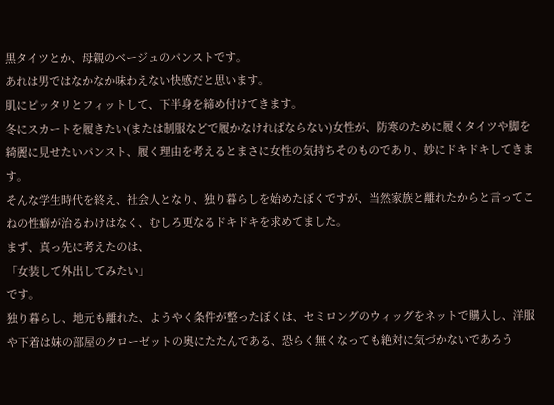黒タイツとか、母親のベージュのパンストです。
あれは男ではなかなか味わえない快感だと思います。
肌にピッタリとフィットして、下半身を締め付けてきます。
冬にスカートを履きたい(または制服などで履かなければならない)女性が、防寒のために履くタイツや脚を綺麗に見せたいパンスト、履く理由を考えるとまさに女性の気持ちそのものであり、妙にドキドキしてきます。
そんな学生時代を終え、社会人となり、独り暮らしを始めたぼくですが、当然家族と離れたからと言ってこねの性癖が治るわけはなく、むしろ更なるドキドキを求めてました。
まず、真っ先に考えたのは、
「女装して外出してみたい」
です。
独り暮らし、地元も離れた、ようやく条件が整ったぼくは、セミロングのウィッグをネットで購入し、洋服や下着は妹の部屋のクローゼットの奧にたたんである、恐らく無くなっても絶対に気づかないであろう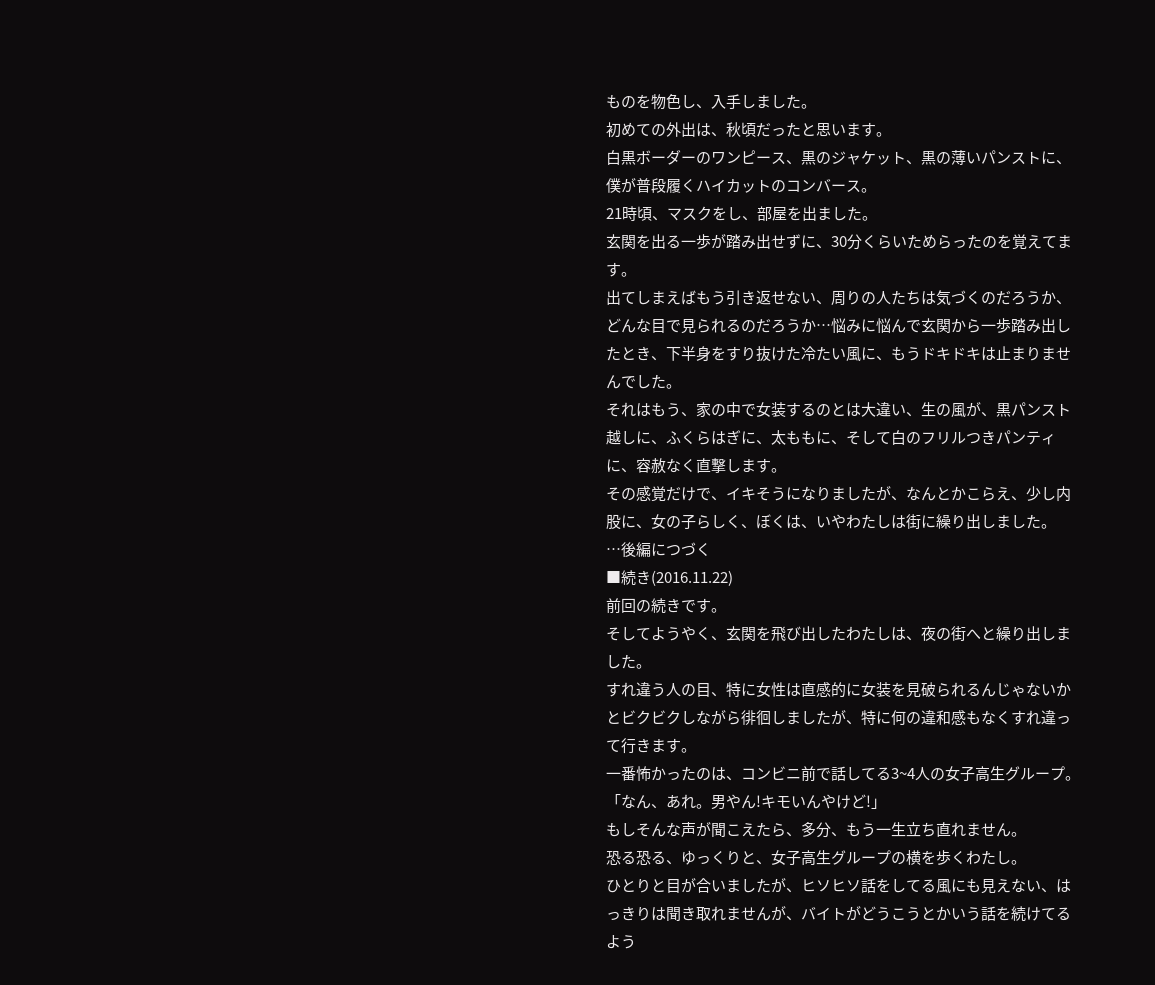ものを物色し、入手しました。
初めての外出は、秋頃だったと思います。
白黒ボーダーのワンピース、黒のジャケット、黒の薄いパンストに、僕が普段履くハイカットのコンバース。
21時頃、マスクをし、部屋を出ました。
玄関を出る一歩が踏み出せずに、30分くらいためらったのを覚えてます。
出てしまえばもう引き返せない、周りの人たちは気づくのだろうか、どんな目で見られるのだろうか…悩みに悩んで玄関から一歩踏み出したとき、下半身をすり抜けた冷たい風に、もうドキドキは止まりませんでした。
それはもう、家の中で女装するのとは大違い、生の風が、黒パンスト越しに、ふくらはぎに、太ももに、そして白のフリルつきパンティに、容赦なく直撃します。
その感覚だけで、イキそうになりましたが、なんとかこらえ、少し内股に、女の子らしく、ぼくは、いやわたしは街に繰り出しました。
…後編につづく
■続き(2016.11.22)
前回の続きです。
そしてようやく、玄関を飛び出したわたしは、夜の街へと繰り出しました。
すれ違う人の目、特に女性は直感的に女装を見破られるんじゃないかとビクビクしながら徘徊しましたが、特に何の違和感もなくすれ違って行きます。
一番怖かったのは、コンビニ前で話してる3~4人の女子高生グループ。
「なん、あれ。男やん!キモいんやけど!」
もしそんな声が聞こえたら、多分、もう一生立ち直れません。
恐る恐る、ゆっくりと、女子高生グループの横を歩くわたし。
ひとりと目が合いましたが、ヒソヒソ話をしてる風にも見えない、はっきりは聞き取れませんが、バイトがどうこうとかいう話を続けてるよう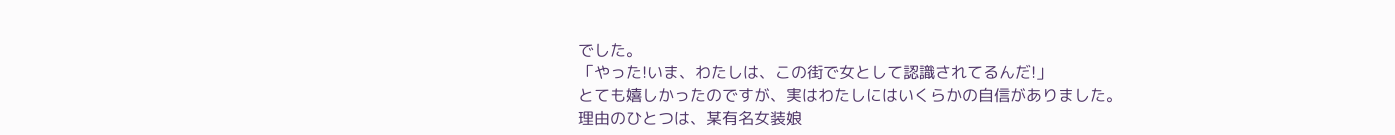でした。
「やった!いま、わたしは、この街で女として認識されてるんだ!」
とても嬉しかったのですが、実はわたしにはいくらかの自信がありました。
理由のひとつは、某有名女装娘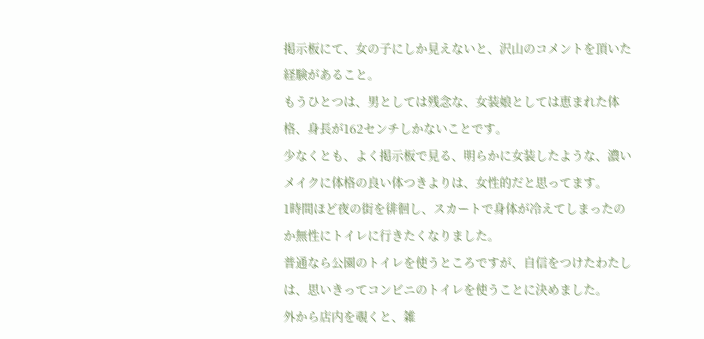掲示板にて、女の子にしか見えないと、沢山のコメントを頂いた経験があること。
もうひとつは、男としては残念な、女装娘としては恵まれた体格、身長が162センチしかないことです。
少なくとも、よく掲示板で見る、明らかに女装したような、濃いメイクに体格の良い体つきよりは、女性的だと思ってます。
1時間ほど夜の街を徘徊し、スカートで身体が冷えてしまったのか無性にトイレに行きたくなりました。
普通なら公園のトイレを使うところですが、自信をつけたわたしは、思いきってコンビニのトイレを使うことに決めました。
外から店内を覗くと、雑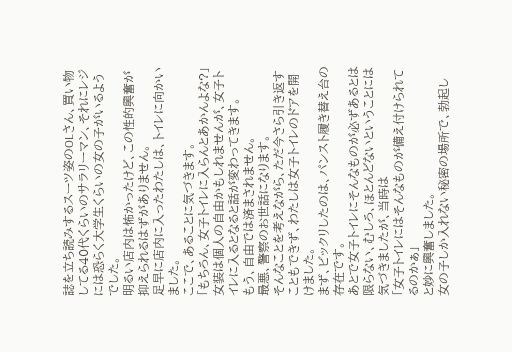誌を立ち読みするスーツ姿のOLさん、買い物してる40代くらいのサラリーマン、それにレジには恐らく大学生くらいの女の子がいるようでした。
明るい店内は怖かったけど、この性的興奮が抑えられるはずがありません。
足早に店内に入ったわたしは、トイレに向かいました。
ここで、あることに気づきます。
「もちろん、女子トイレに入らんとあかんよな?」
女装は個人の自由かもしれませんが、女子トイレに入るとなると話が変わってきます。
もう、自由では済まされません。
最悪、警察のお世話になります。
そんなことを考えながら、ただ今さら引き返すこともできず、わたしは女子トイレのドアを開けました。
まず、ビックリしたのは、パンスト履き替え台の存在です。
あとで女子トイレにそんなものが必ずあるとは限らない、むしろ、ほとんどないということには気づきましたが、当時は
「女子トイレにはそんなものが備え付けられてるのかぁ」
と妙に興奮しました。
女の子しか入れない秘密の場所で、勃起し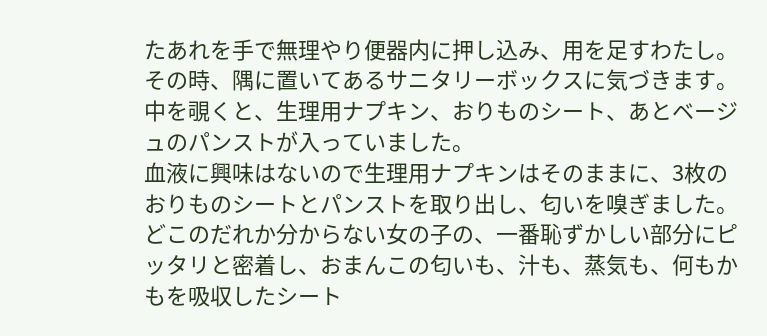たあれを手で無理やり便器内に押し込み、用を足すわたし。
その時、隅に置いてあるサニタリーボックスに気づきます。
中を覗くと、生理用ナプキン、おりものシート、あとベージュのパンストが入っていました。
血液に興味はないので生理用ナプキンはそのままに、3枚のおりものシートとパンストを取り出し、匂いを嗅ぎました。
どこのだれか分からない女の子の、一番恥ずかしい部分にピッタリと密着し、おまんこの匂いも、汁も、蒸気も、何もかもを吸収したシート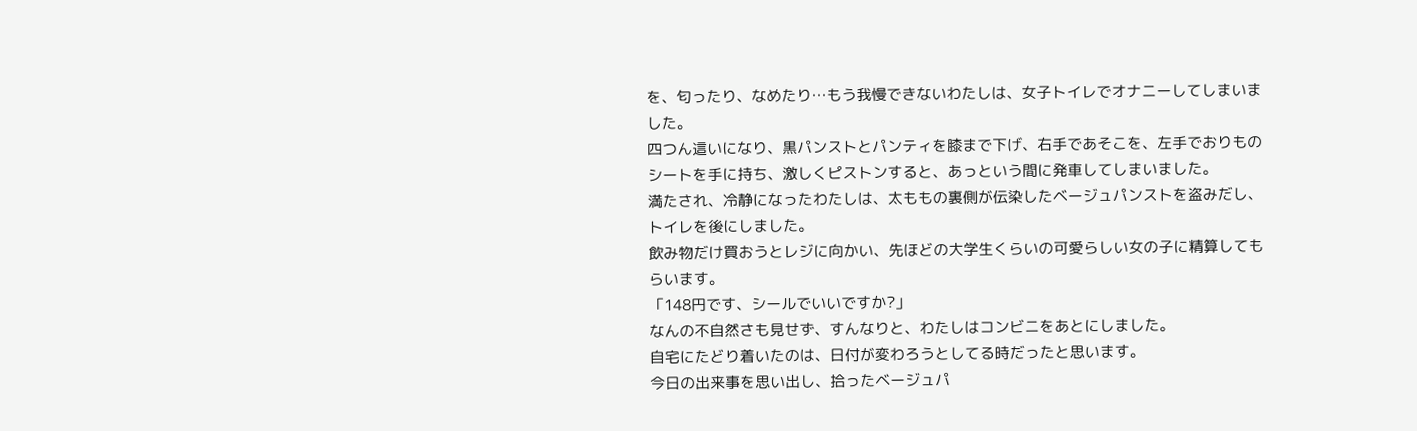を、匂ったり、なめたり…もう我慢できないわたしは、女子トイレでオナニーしてしまいました。
四つん這いになり、黒パンストとパンティを膝まで下げ、右手であそこを、左手でおりものシートを手に持ち、激しくピストンすると、あっという間に発車してしまいました。
満たされ、冷静になったわたしは、太ももの裏側が伝染したベージュパンストを盗みだし、トイレを後にしました。
飲み物だけ買おうとレジに向かい、先ほどの大学生くらいの可愛らしい女の子に精算してもらいます。
「148円です、シールでいいですか?」
なんの不自然さも見せず、すんなりと、わたしはコンビニをあとにしました。
自宅にたどり着いたのは、日付が変わろうとしてる時だったと思います。
今日の出来事を思い出し、拾ったベージュパ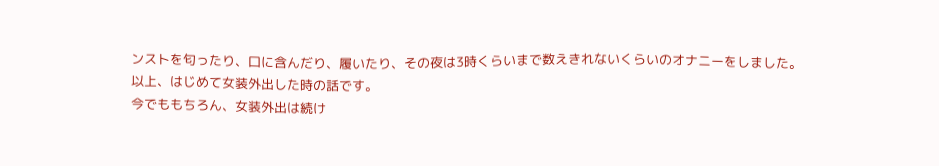ンストを匂ったり、口に含んだり、履いたり、その夜は3時くらいまで数えきれないくらいのオナニーをしました。
以上、はじめて女装外出した時の話です。
今でももちろん、女装外出は続け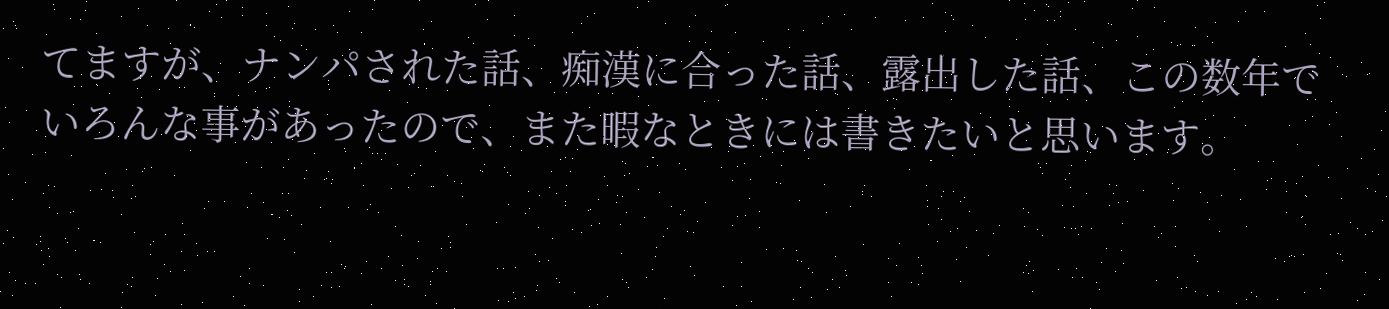てますが、ナンパされた話、痴漢に合った話、露出した話、この数年でいろんな事があったので、また暇なときには書きたいと思います。